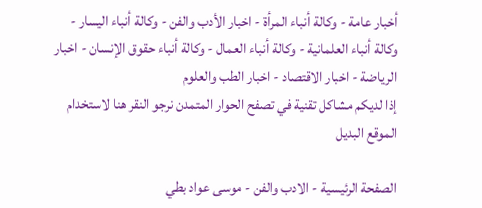أخبار عامة - وكالة أنباء المرأة - اخبار الأدب والفن - وكالة أنباء اليسار - وكالة أنباء العلمانية - وكالة أنباء العمال - وكالة أنباء حقوق الإنسان - اخبار الرياضة - اخبار الاقتصاد - اخبار الطب والعلوم
إذا لديكم مشاكل تقنية في تصفح الحوار المتمدن نرجو النقر هنا لاستخدام الموقع البديل

الصفحة الرئيسية - الادب والفن - موسى عواد بطي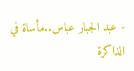- عبد الجبار عباس..مأساة في الذاكرة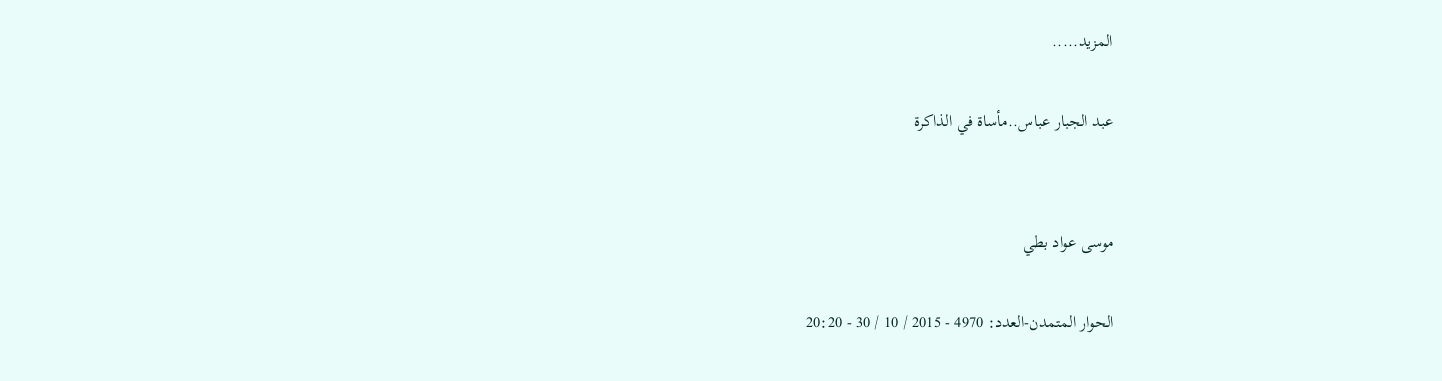المزيد.....

عبد الجبار عباس..مأساة في الذاكرة


موسى عواد بطي

الحوار المتمدن-العدد: 4970 - 2015 / 10 / 30 - 20:20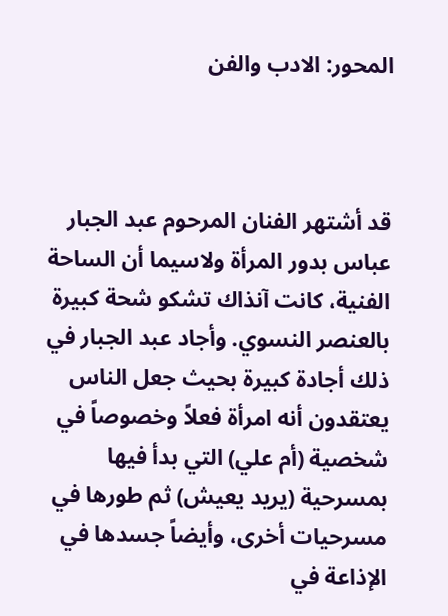المحور: الادب والفن



قد أشتهر الفنان المرحوم عبد الجبار عباس بدور المرأة ولاسيما أن الساحة الفنية، كانت آنذاك تشكو شحة كبيرة بالعنصر النسوي. وأجاد عبد الجبار في ذلك أجادة كبيرة بحيث جعل الناس يعتقدون أنه امرأة فعلاً وخصوصاً في شخصية (أم علي) التي بدأ فيها بمسرحية (يريد يعيش) ثم طورها في مسرحيات أخرى، وأيضاً جسدها في الإذاعة في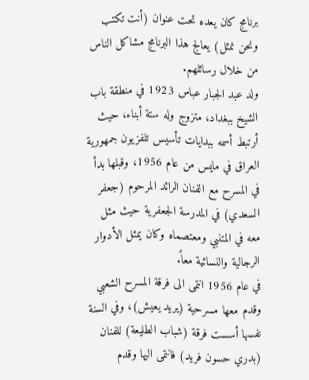برنامج كان يعده تحت عنوان (أنت تكتب ونحن نمثل) يعالج هذا البرنامج مشاكل الناس من خلال رسائلهم.
ولد عبد الجبار عباس 1923 في منطقة باب الشيخ ببغداد، متزوج وله ستة أبناء، حيث أرتبط أسمه ببدايات تأسيس تلفزيون جمهورية العراق في مايس من عام 1956، وقبلها بدأ في المسرح مع الفنان الرائد المرحوم (جعفر السعدي) في المدرسة الجعفرية حيث مثل معه في المتنبي ومعتصماه وكان يمثل الأدوار الرجالية والنسائية معاً.
في عام 1956 انتمى الى فرقة المسرح الشعبي وقدم معها مسرحية (يريد يعيش)، وفي السنة نفسها أسست فرقة (شباب الطليعة) للفنان (بدري حسون فريد) فانتمى اليها وقدم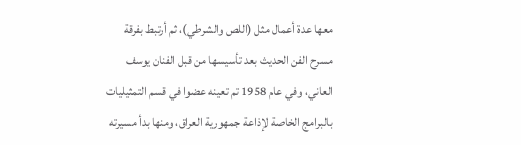معها عدة أعمال مثل (اللص والشرطي)، ثم أرتبط بفرقة مسرح الفن الحديث بعد تأسيسها من قبل الفنان يوسف العاني، وفي عام 1958 تم تعينه عضوا في قسم التمثيليات بالبرامج الخاصة لإذاعة جمهورية العراق، ومنها بدأ مسيرته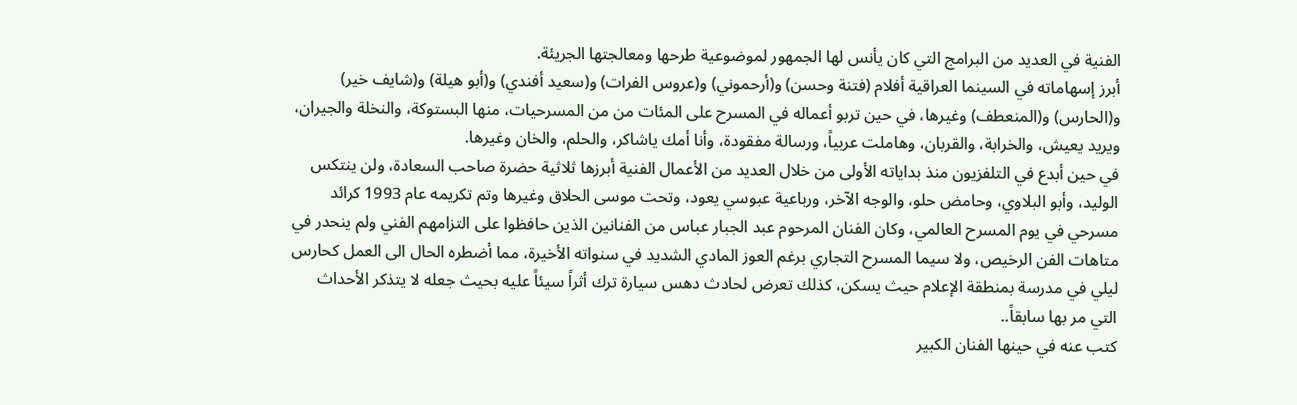الفنية في العديد من البرامج التي كان يأنس لها الجمهور لموضوعية طرحها ومعالجتها الجريئة.
أبرز إسهاماته في السينما العراقية أفلام (فتنة وحسن) و(أرحموني) و(عروس الفرات) و(سعيد أفندي) و(أبو هيلة) و(شايف خير) و(الحارس) و(المنعطف) وغيرها، في حين تربو أعماله في المسرح على المئات من من المسرحيات، منها البستوكة، والنخلة والجيران، ويريد يعيش، والخرابة، والقربان، وهاملت عربياً، ورسالة مفقودة، وأنا أمك ياشاكر، والحلم، والخان وغيرها.
في حين أبدع في التلفزيون منذ بداياته الأولى من خلال العديد من الأعمال الفنية أبرزها ثلاثية حضرة صاحب السعادة، ولن ينتكس الوليد، وأبو البلاوي، وحامض حلو، والوجه الآخر، ورباعية عبوسي يعود، وتحت موسى الحلاق وغيرها وتم تكريمه عام 1993 كرائد مسرحي في يوم المسرح العالمي، وكان الفنان المرحوم عبد الجبار عباس من الفنانين الذين حافظوا على التزامهم الفني ولم ينحدر في متاهات الفن الرخيص، ولا سيما المسرح التجاري برغم العوز المادي الشديد في سنواته الأخيرة، مما أضطره الحال الى العمل كحارس ليلي في مدرسة بمنطقة الإعلام حيث يسكن، كذلك تعرض لحادث دهس سيارة ترك أثراً سيئاً عليه بحيث جعله لا يتذكر الأحداث التي مر بها سابقاً..
كتب عنه في حينها الفنان الكبير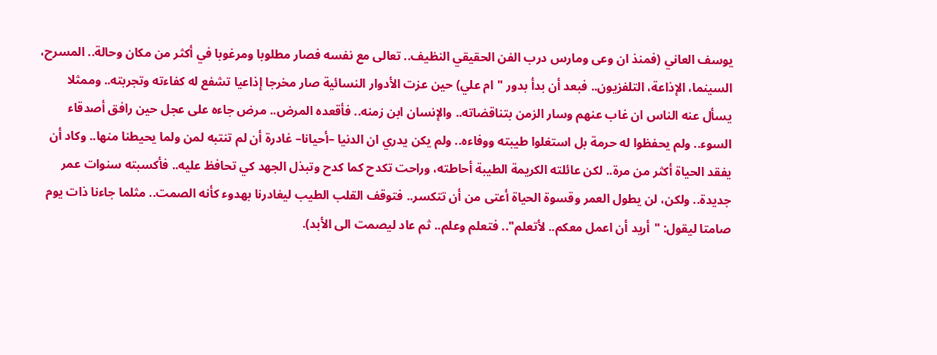يوسف العاني (فمنذ ان وعى ومارس درب الفن الحقيقي النظيف.. تعالى مع نفسه فصار مطلوبا ومرغوبا في أكثر من مكان وحالة.. المسرح، السينما، الإذاعة، التلفزيون.. فبعد أن بدأ بدور "ام علي) حين عزت الأدوار النسائية صار مخرجا إذاعيا تشفع له كفاءته وتجربته.. وممثلا يسأل عنه الناس ان غاب عنهم وسار الزمن بتناقضاته.. والإنسان ابن زمنه.. فأقعده المرض.. مرض جاءه على عجل حين رافق أصدقاء السوء.. ولم يحفظوا له حرمة بل استغلوا طيبته ووفاءه.. ولم يكن يدري ان الدنيا –أحيانا– غادرة أن لم تنتبه لمن ولما يحيطنا منها.. وكاد أن يفقد الحياة أكثر من مرة.. لكن عائلته الكريمة الطيبة أحاطته، وراحت تكدح كما كدح وتبذل الجهد كي تحافظ عليه.. فأكسبته سنوات عمر جديدة.. ولكن، لن يطول العمر وقسوة الحياة أعتى من أن تتكسر.. فتوقف القلب الطيب ليغادرنا بهدوء كأنه الصمت.. مثلما جاءنا ذات يوم صامتا ليقول: "أريد أن اعمل معكم.. لأتعلم".. فتعلم وعلم.. ثم عاد ليصمت الى الأبد).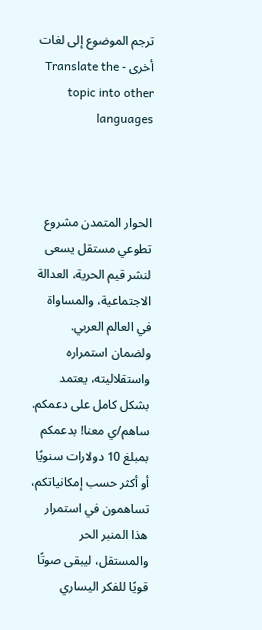ترجم الموضوع إلى لغات أخرى - Translate the topic into other languages



الحوار المتمدن مشروع تطوعي مستقل يسعى لنشر قيم الحرية، العدالة الاجتماعية، والمساواة في العالم العربي. ولضمان استمراره واستقلاليته، يعتمد بشكل كامل على دعمكم. ساهم/ي معنا! بدعمكم بمبلغ 10 دولارات سنويًا أو أكثر حسب إمكانياتكم، تساهمون في استمرار هذا المنبر الحر والمستقل، ليبقى صوتًا قويًا للفكر اليساري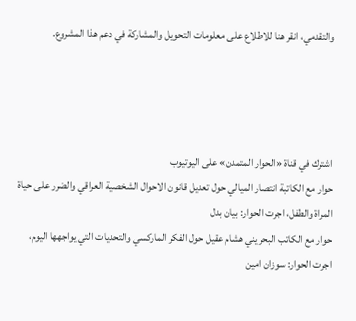والتقدمي، انقر هنا للاطلاع على معلومات التحويل والمشاركة في دعم هذا المشروع.




اشترك في قناة «الحوار المتمدن» على اليوتيوب
حوار مع الكاتبة انتصار الميالي حول تعديل قانون الاحوال الشخصية العراقي والضرر على حياة المراة والطفل، اجرت الحوار: بيان بدل
حوار مع الكاتب البحريني هشام عقيل حول الفكر الماركسي والتحديات التي يواجهها اليوم، اجرت الحوار: سوزان امين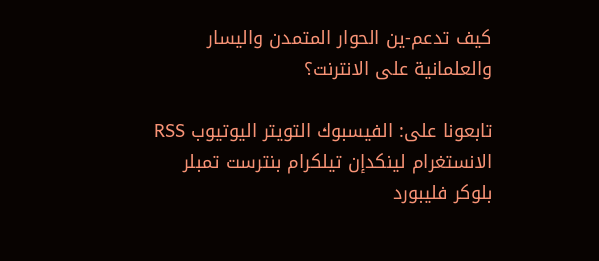كيف تدعم-ين الحوار المتمدن واليسار والعلمانية على الانترنت؟

تابعونا على: الفيسبوك التويتر اليوتيوب RSS الانستغرام لينكدإن تيلكرام بنترست تمبلر بلوكر فليبورد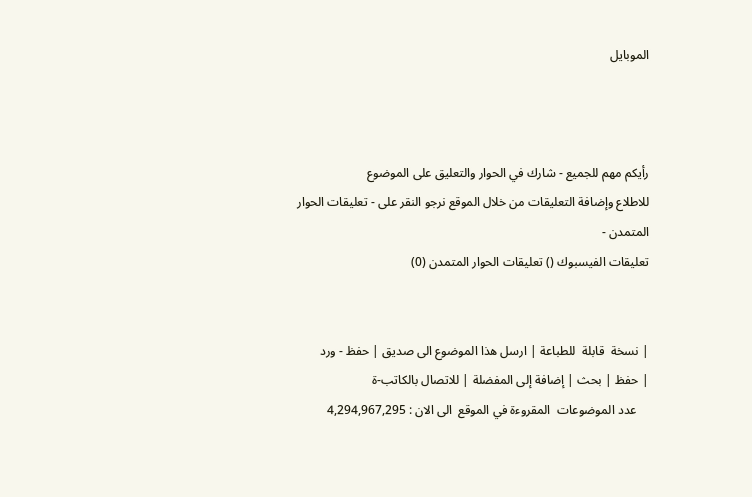الموبايل



رأيكم مهم للجميع - شارك في الحوار والتعليق على الموضوع
للاطلاع وإضافة التعليقات من خلال الموقع نرجو النقر على - تعليقات الحوار المتمدن -
تعليقات الفيسبوك () تعليقات الحوار المتمدن (0)


| نسخة  قابلة  للطباعة | ارسل هذا الموضوع الى صديق | حفظ - ورد
| حفظ | بحث | إضافة إلى المفضلة | للاتصال بالكاتب-ة
    عدد الموضوعات  المقروءة في الموقع  الى الان : 4,294,967,295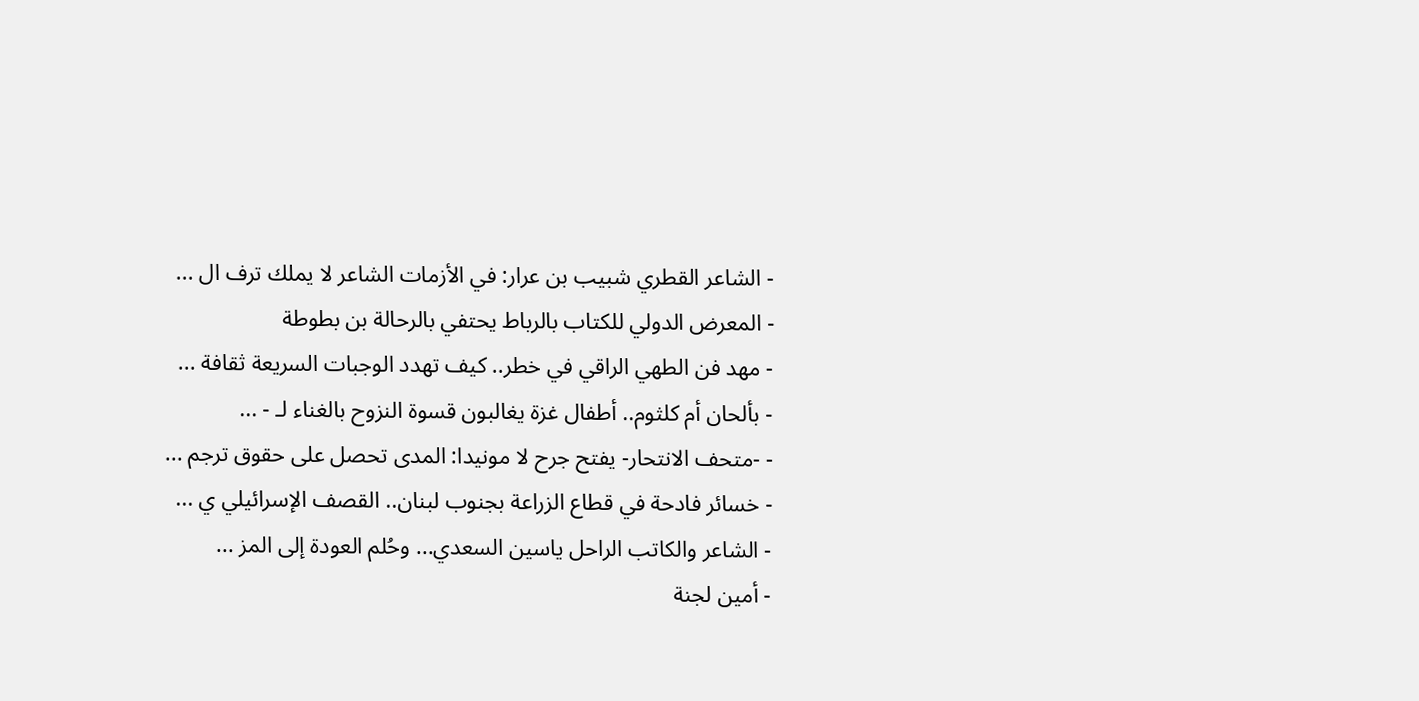- الشاعر القطري شبيب بن عرار: في الأزمات الشاعر لا يملك ترف ال ...
- المعرض الدولي للكتاب بالرباط يحتفي بالرحالة بن بطوطة
- مهد فن الطهي الراقي في خطر.. كيف تهدد الوجبات السريعة ثقافة ...
- بألحان أم كلثوم.. أطفال غزة يغالبون قسوة النزوح بالغناء لـ - ...
- -متحف الانتحار- يفتح جرح لا مونيدا: المدى تحصل على حقوق ترجم ...
- خسائر فادحة في قطاع الزراعة بجنوب لبنان.. القصف الإسرائيلي ي ...
- الشاعر والكاتب الراحل ياسين السعدي... وحُلم العودة إلى المز ...
- أمين لجنة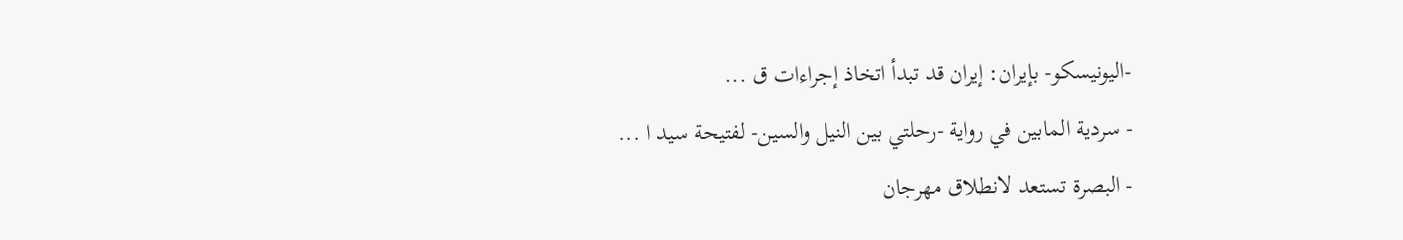-اليونيسكو- بإيران: إيران قد تبدأ اتخاذ إجراءات ق ...
- سردية المابين في رواية -رحلتي بين النيل والسين- لفتيحة سيد ا ...
- البصرة تستعد لانطلاق مهرجان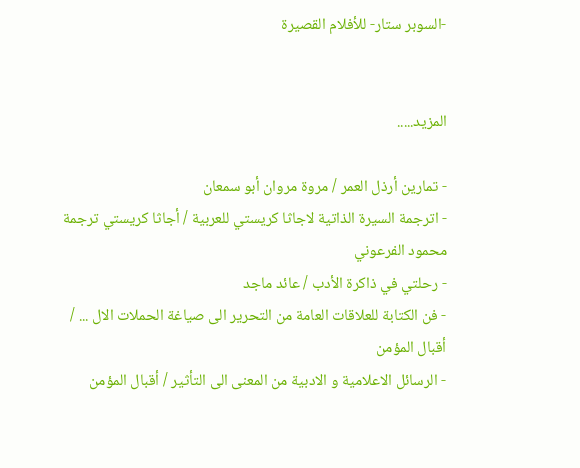-السوبر ستار- للأفلام القصيرة


المزيد.....

- تمارين أرذل العمر / مروة مروان أبو سمعان
- اترجمة السيرة الذاتية لاجاثا كريستي للعربية / أجاثا كريستي ترجمة محمود الفرعوني
- رحلتي في ذاكرة الأدب / عائد ماجد
- فن الكتابة للعلاقات العامة من التحرير الى صياغة الحملات الال ... / أقبال المؤمن
- الرسائل الاعلامية و الادبية من المعنى الى التأثير / أقبال المؤمن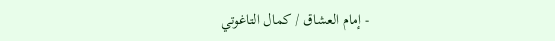- إمام العشاق / كمال التاغوتي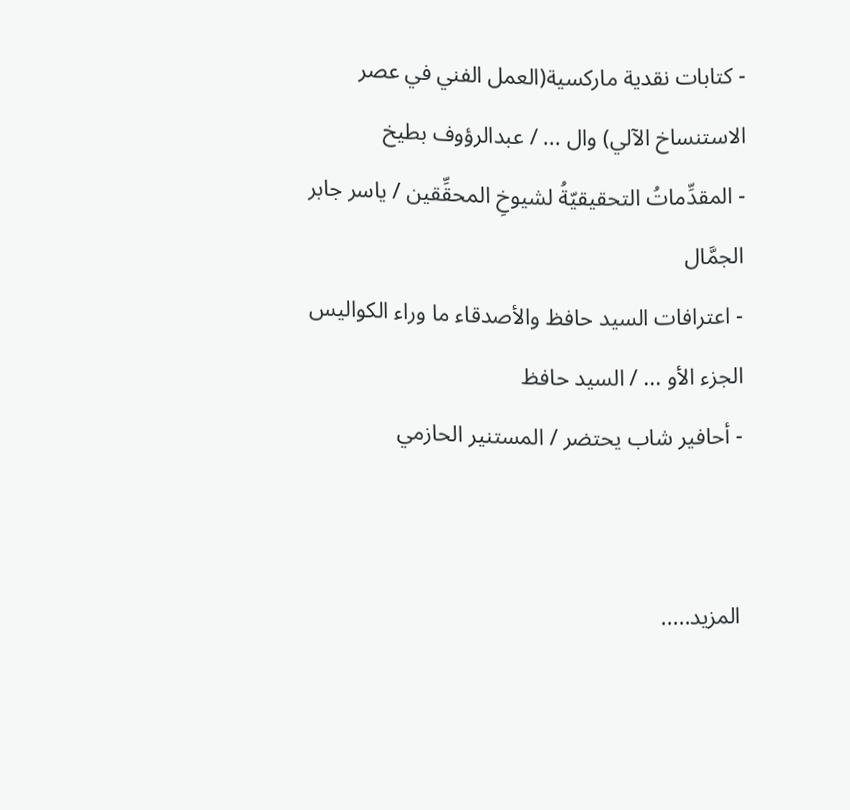- كتابات نقدية ماركسية(العمل الفني في عصر الاستنساخ الآلي) وال ... / عبدالرؤوف بطيخ
- المقدِّماتُ التحقيقيّةُ لشيوخِ المحقِّقين / ياسر جابر الجمَّال
- اعترافات السيد حافظ والأصدقاء ما وراء الكواليس الجزء الأو ... / السيد حافظ
- أحافير شاب يحتضر / المستنير الحازمي


المزيد.....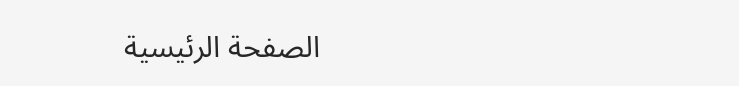الصفحة الرئيسية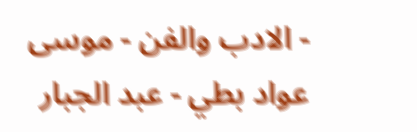- الادب والفن - موسى عواد بطي - عبد الجبار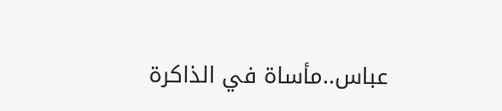عباس..مأساة في الذاكرة